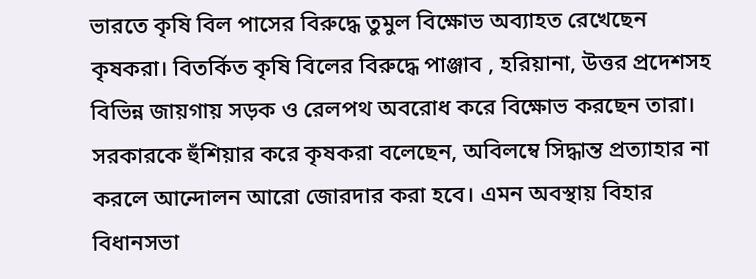ভারতে কৃষি বিল পাসের বিরুদ্ধে তুমুল বিক্ষোভ অব্যাহত রেখেছেন কৃষকরা। বিতর্কিত কৃষি বিলের বিরুদ্ধে পাঞ্জাব , হরিয়ানা, উত্তর প্রদেশসহ বিভিন্ন জায়গায় সড়ক ও রেলপথ অবরোধ করে বিক্ষোভ করছেন তারা।
সরকারকে হুঁশিয়ার করে কৃষকরা বলেছেন, অবিলম্বে সিদ্ধান্ত প্রত্যাহার না করলে আন্দোলন আরো জোরদার করা হবে। এমন অবস্থায় বিহার বিধানসভা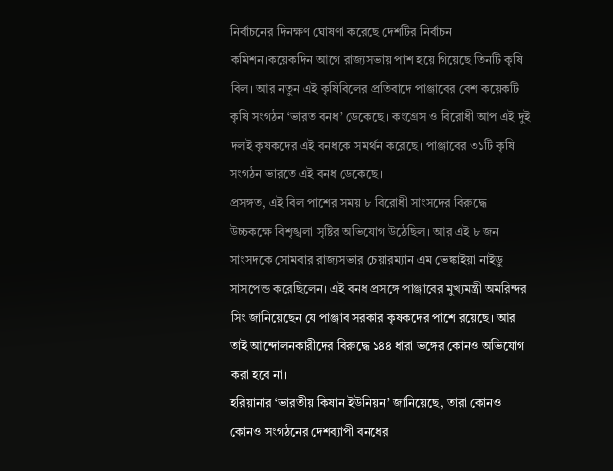নির্বাচনের দিনক্ষণ ঘোষণা করেছে দেশটির নির্বাচন কমিশন।কয়েকদিন আগে রাজ্যসভায় পাশ হয়ে গিয়েছে তিনটি কৃষি বিল। আর নতুন এই কৃষিবিলের প্রতিবাদে পাঞ্জাবের বেশ কয়েকটি কৃষি সংগঠন ‘ভারত বনধ’ ডেকেছে। কংগ্রেস ও বিরোধী আপ এই দুই দলই কৃষকদের এই বনধকে সমর্থন করেছে। পাঞ্জাবের ৩১টি কৃষি সংগঠন ভারতে এই বনধ ডেকেছে।
প্রসঙ্গত, এই বিল পাশের সময় ৮ বিরোধী সাংসদের বিরুদ্ধে উচ্চকক্ষে বিশৃঙ্খলা সৃষ্টির অভিযোগ উঠেছিল। আর এই ৮ জন সাংসদকে সোমবার রাজ্যসভার চেয়ারম্যান এম ভেঙ্কাইয়া নাইডু সাসপেন্ড করেছিলেন। এই বনধ প্রসঙ্গে পাঞ্জাবের মুখ্যমন্ত্রী অমরিন্দর সিং জানিয়েছেন যে পাঞ্জাব সরকার কৃষকদের পাশে রয়েছে। আর তাই আন্দোলনকারীদের বিরুদ্ধে ১৪৪ ধারা ভঙ্গের কোনও অভিযোগ করা হবে না।
হরিয়ানার ‘ভারতীয় কিষান ইউনিয়ন’ জানিয়েছে, তারা কোনও কোনও সংগঠনের দেশব্যাপী বনধের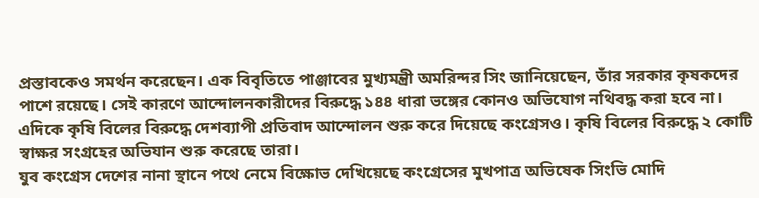প্রস্তাবকেও সমর্থন করেছেন। এক বিবৃতিতে পাঞ্জাবের মুখ্যমন্ত্রী অমরিন্দর সিং জানিয়েছেন, তাঁর সরকার কৃষকদের পাশে রয়েছে। সেই কারণে আন্দোলনকারীদের বিরুদ্ধে ১৪৪ ধারা ভঙ্গের কোনও অভিযোগ নথিবদ্ধ করা হবে না। এদিকে কৃষি বিলের বিরুদ্ধে দেশব্যাপী প্রতিবাদ আন্দোলন শুরু করে দিয়েছে কংগ্রেসও। কৃষি বিলের বিরুদ্ধে ২ কোটি স্বাক্ষর সংগ্রহের অভিযান শুরু করেছে তারা।
যুব কংগ্রেস দেশের নানা স্থানে পথে নেমে বিক্ষোভ দেখিয়েছে কংগ্রেসের মুখপাত্র অভিষেক সিংভি মোদি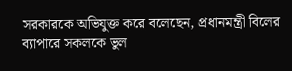সরকারকে অভিযুক্ত করে বলেছেন, প্রধানমন্ত্রী বিলের ব্যাপারে সকলকে ভুল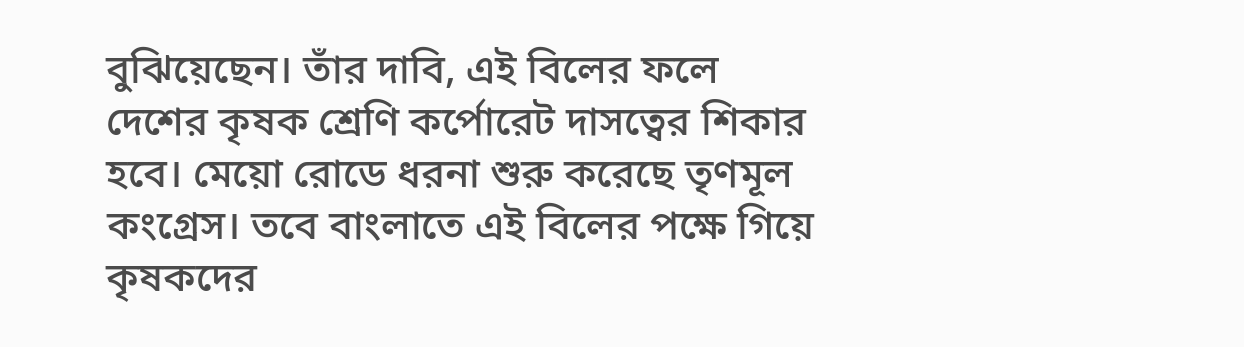বুঝিয়েছেন। তাঁর দাবি, এই বিলের ফলে দেশের কৃষক শ্রেণি কর্পোরেট দাসত্বের শিকার হবে। মেয়ো রোডে ধরনা শুরু করেছে তৃণমূল কংগ্রেস। তবে বাংলাতে এই বিলের পক্ষে গিয়ে কৃষকদের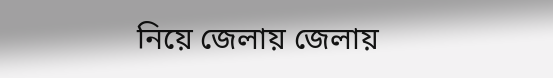নিয়ে জেলায় জেলায়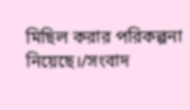মিছিল করার পরিকল্পনা নিয়েছে।/সংবাদ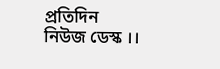প্রতিদিন
নিউজ ডেস্ক ।।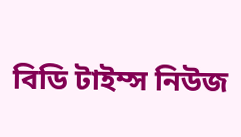বিডি টাইম্স নিউজ